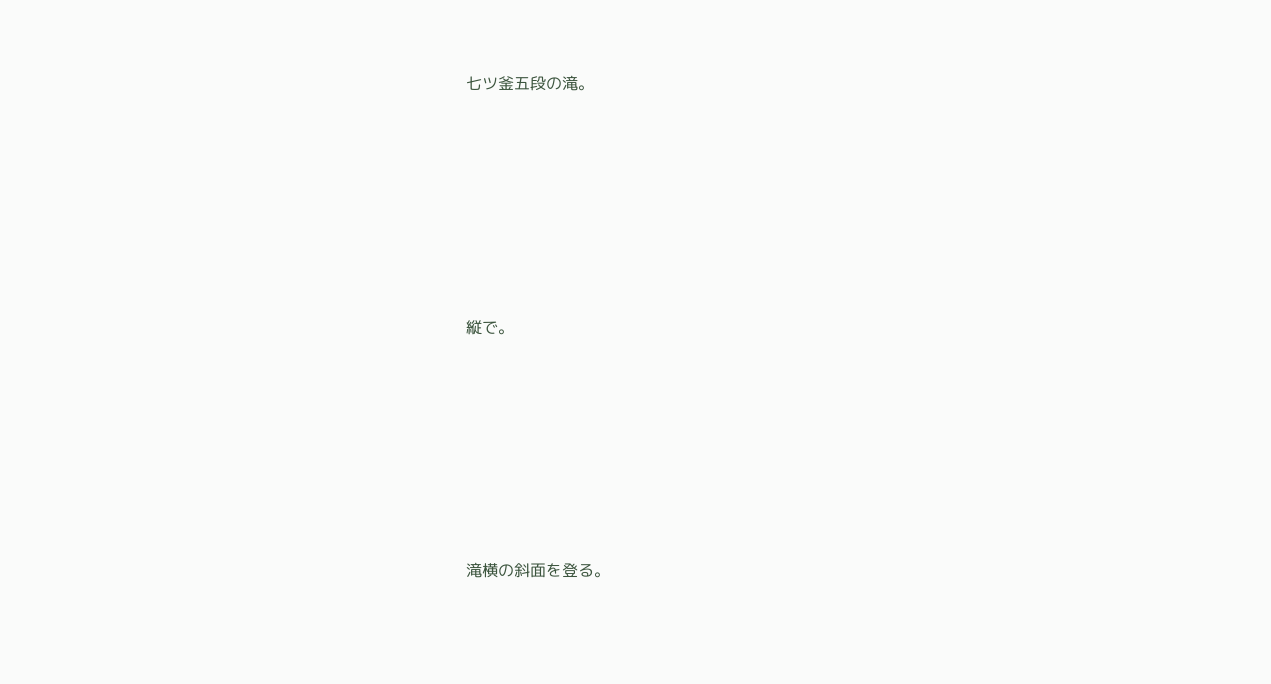七ツ釜五段の滝。









縦で。









滝横の斜面を登る。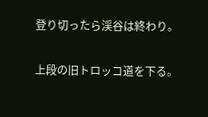登り切ったら渓谷は終わり。

上段の旧トロッコ道を下る。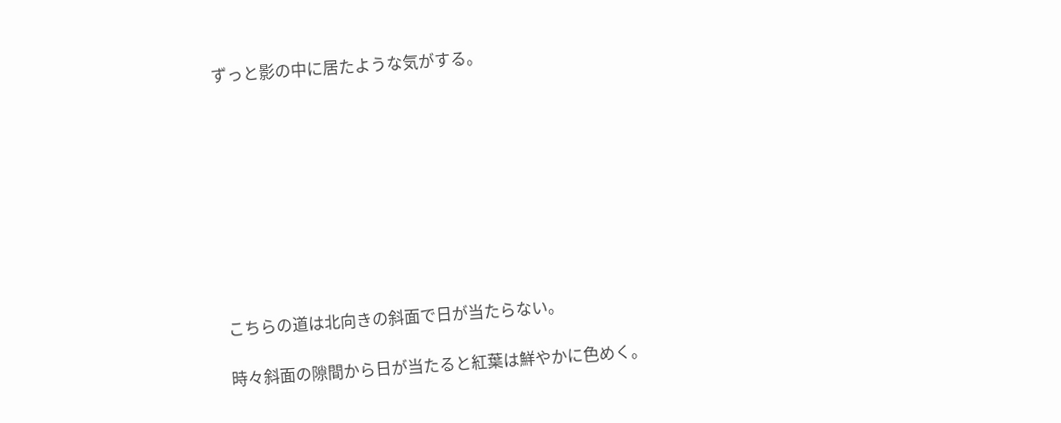ずっと影の中に居たような気がする。









こちらの道は北向きの斜面で日が当たらない。

時々斜面の隙間から日が当たると紅葉は鮮やかに色めく。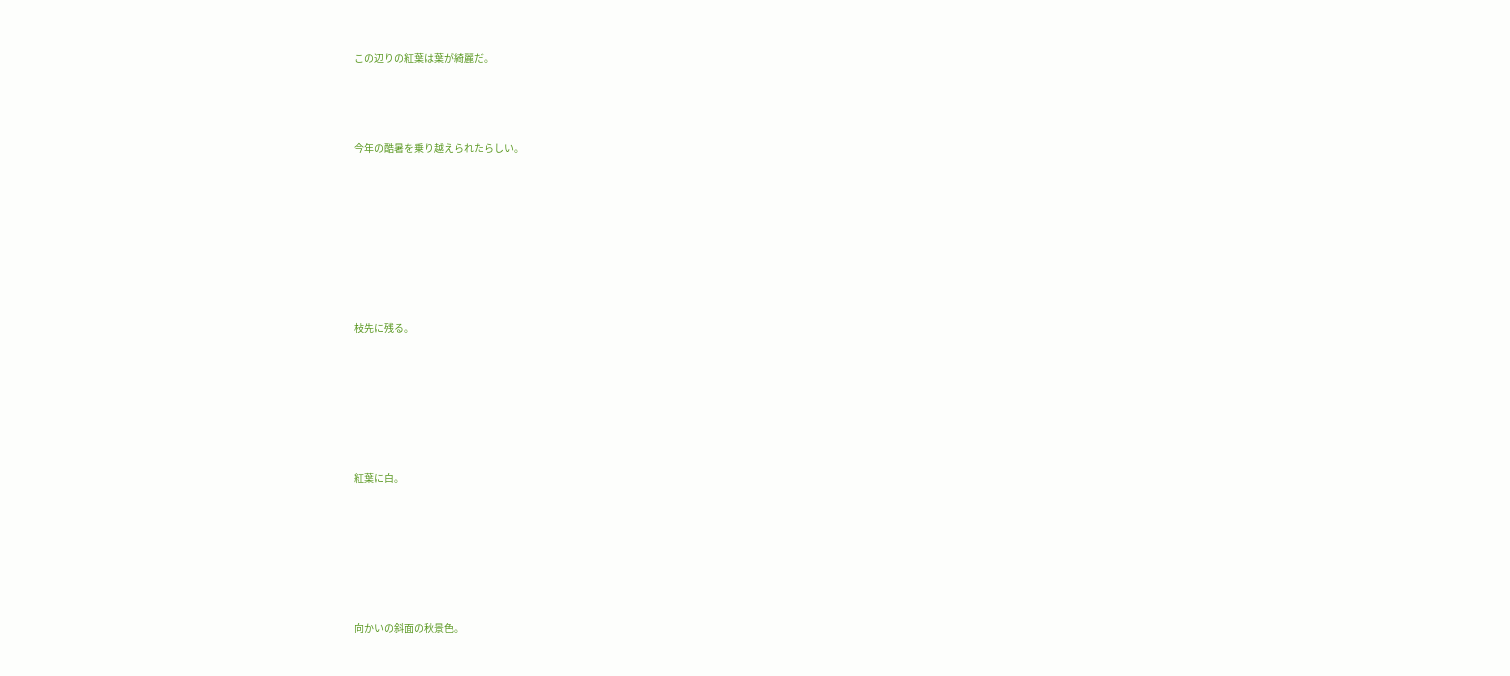この辺りの紅葉は葉が綺麗だ。





今年の酷暑を乗り越えられたらしい。











枝先に残る。









紅葉に白。









向かいの斜面の秋景色。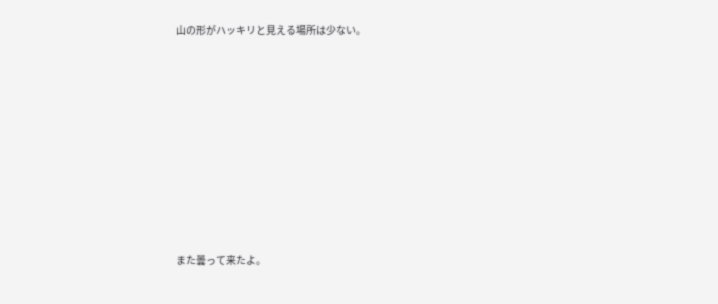山の形がハッキリと見える場所は少ない。









また曇って来たよ。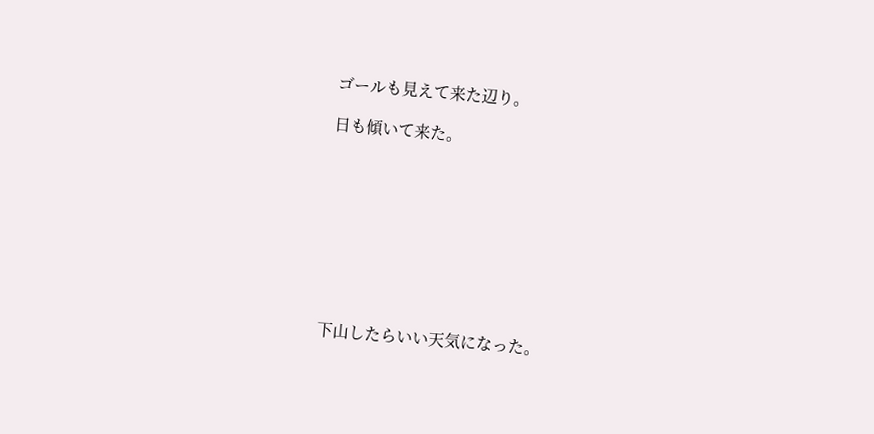ゴールも見えて来た辺り。

日も傾いて来た。









下山したらいい天気になった。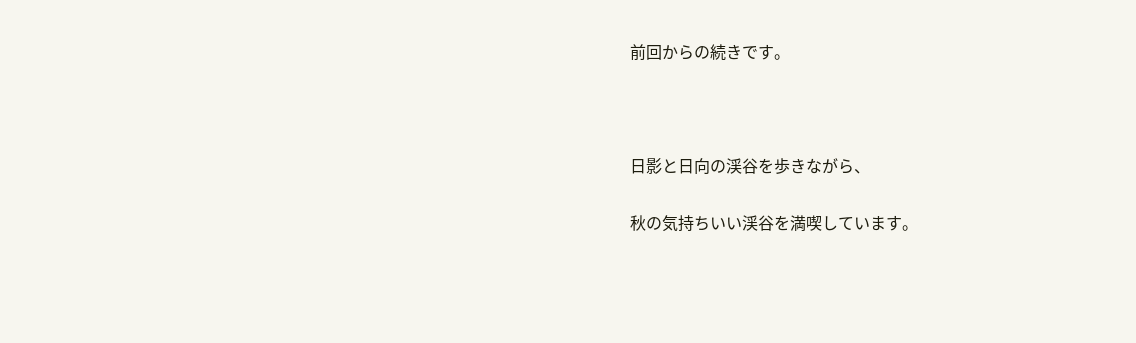前回からの続きです。



日影と日向の渓谷を歩きながら、

秋の気持ちいい渓谷を満喫しています。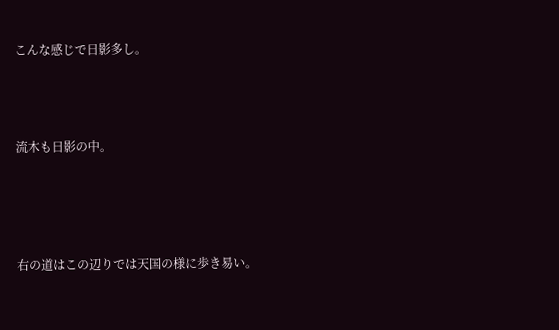こんな感じで日影多し。




流木も日影の中。





右の道はこの辺りでは天国の様に歩き易い。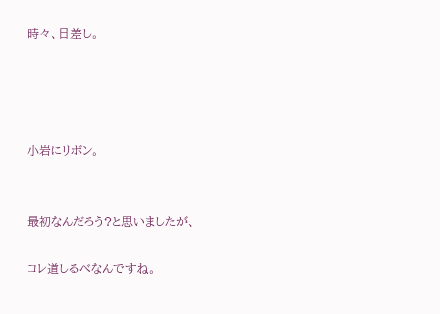時々、日差し。




小岩にリボン。


最初なんだろう?と思いましたが、

コレ道しるべなんですね。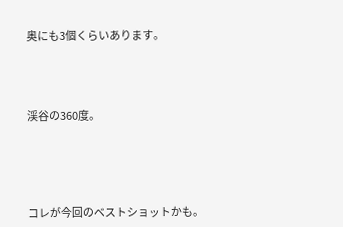奥にも3個くらいあります。




渓谷の360度。





コレが今回のベストショットかも。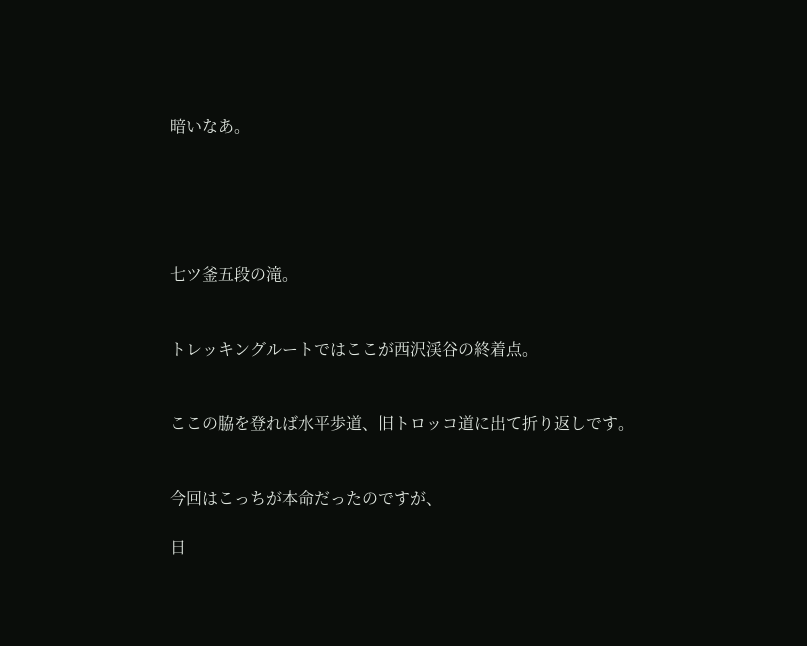暗いなあ。





七ツ釜五段の滝。


トレッキングルートではここが西沢渓谷の終着点。


ここの脇を登れば水平歩道、旧トロッコ道に出て折り返しです。


今回はこっちが本命だったのですが、

日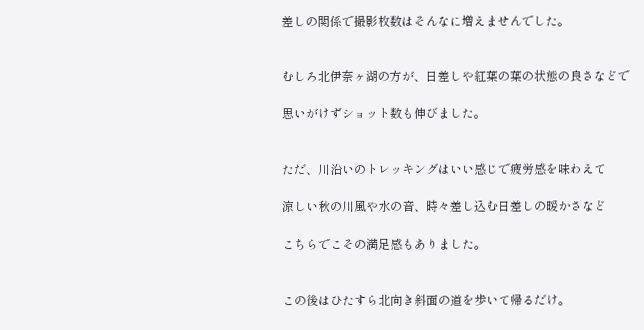差しの関係で撮影枚数はそんなに増えませんでした。


むしろ北伊奈ヶ湖の方が、日差しや紅葉の葉の状態の良さなどで

思いがけずショット数も伸びました。


ただ、川沿いのトレッキングはいい感じで疲労感を味わえて

涼しい秋の川風や水の音、時々差し込む日差しの暖かさなど

こちらでこその満足感もありました。


この後はひたすら北向き斜面の道を歩いて帰るだけ。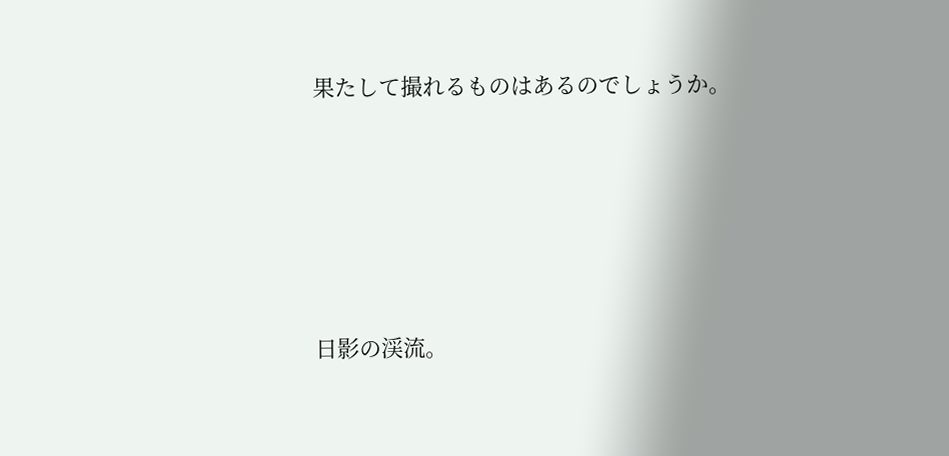果たして撮れるものはあるのでしょうか。






日影の渓流。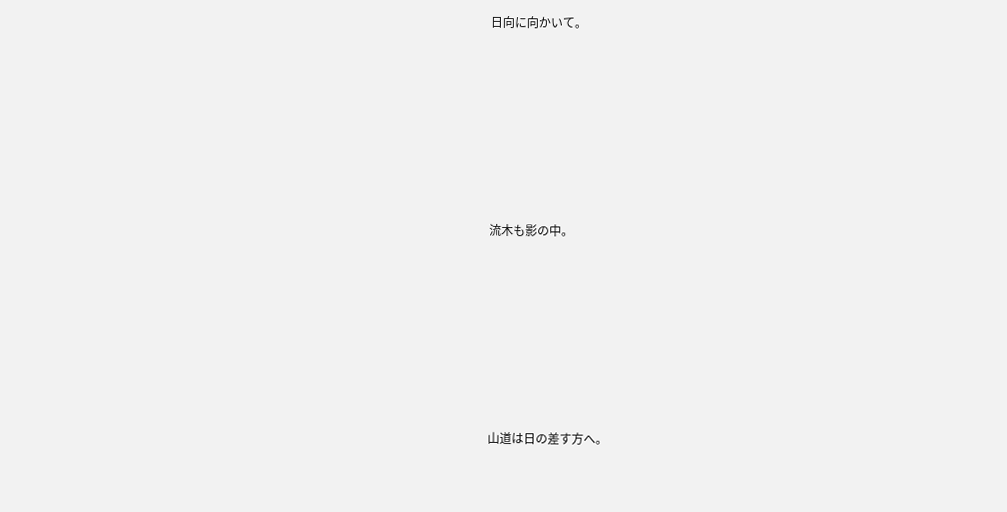日向に向かいて。









流木も影の中。









山道は日の差す方へ。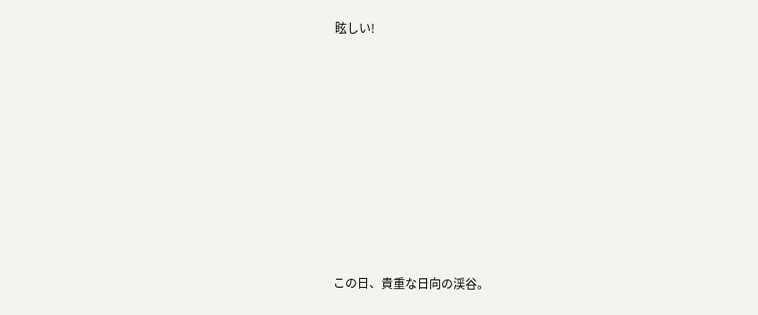眩しい!









この日、貴重な日向の渓谷。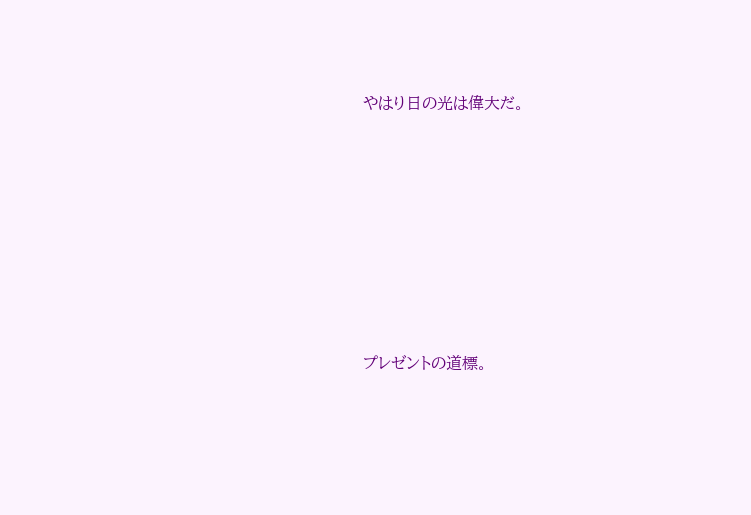やはり日の光は偉大だ。









プレゼントの道標。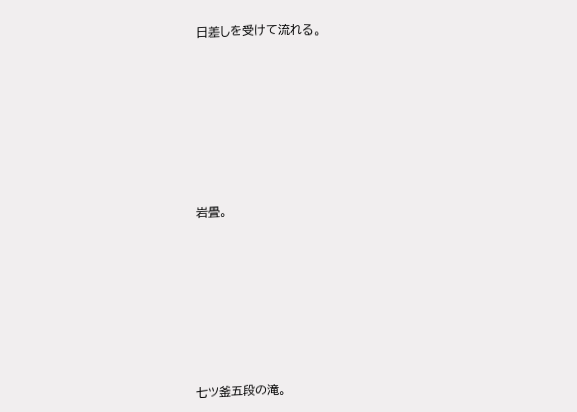日差しを受けて流れる。









岩畳。









七ツ釜五段の滝。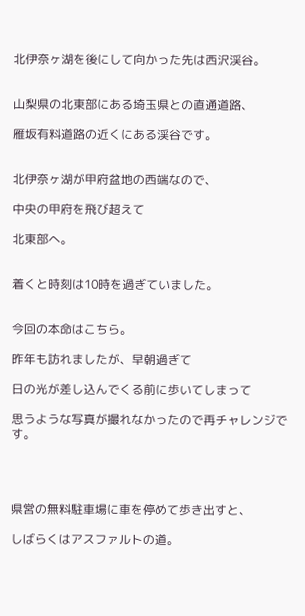北伊奈ヶ湖を後にして向かった先は西沢渓谷。


山梨県の北東部にある埼玉県との直通道路、

雁坂有料道路の近くにある渓谷です。


北伊奈ヶ湖が甲府盆地の西端なので、

中央の甲府を飛び超えて

北東部へ。


着くと時刻は10時を過ぎていました。


今回の本命はこちら。

昨年も訪れましたが、早朝過ぎて

日の光が差し込んでくる前に歩いてしまって

思うような写真が撮れなかったので再チャレンジです。




県営の無料駐車場に車を停めて歩き出すと、

しばらくはアスファルトの道。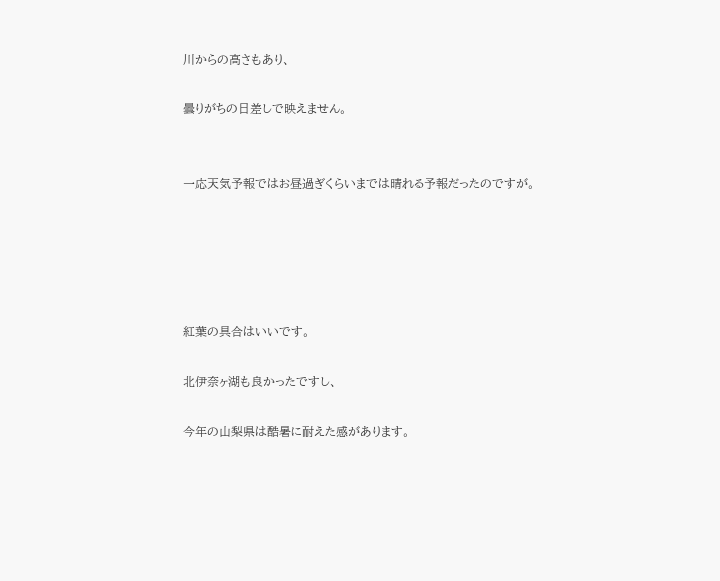川からの高さもあり、

曇りがちの日差しで映えません。


一応天気予報ではお昼過ぎくらいまでは晴れる予報だったのですが。





紅葉の具合はいいです。

北伊奈ヶ湖も良かったですし、

今年の山梨県は酷暑に耐えた感があります。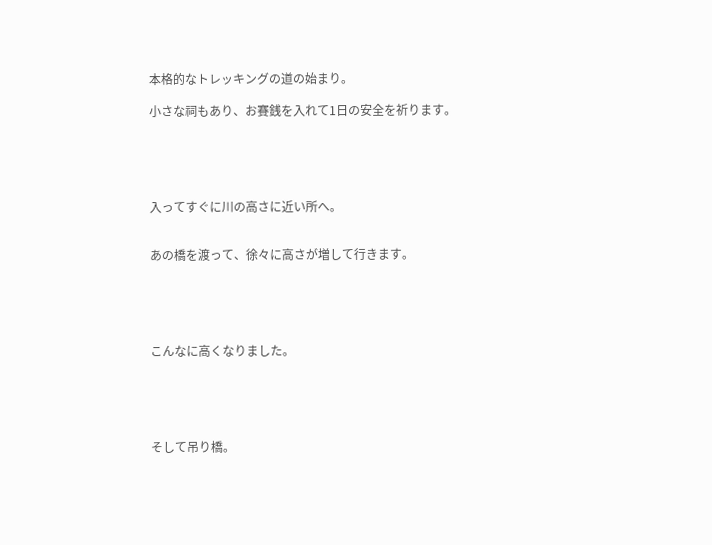本格的なトレッキングの道の始まり。

小さな祠もあり、お賽銭を入れて1日の安全を祈ります。





入ってすぐに川の高さに近い所へ。


あの橋を渡って、徐々に高さが増して行きます。





こんなに高くなりました。





そして吊り橋。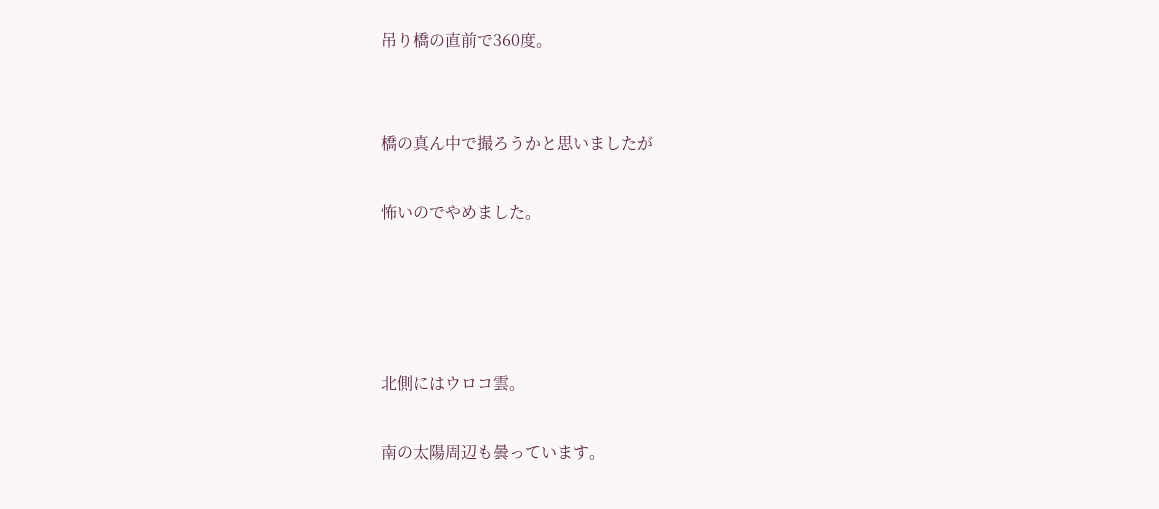吊り橋の直前で360度。


橋の真ん中で撮ろうかと思いましたが

怖いのでやめました。




北側にはウロコ雲。

南の太陽周辺も曇っています。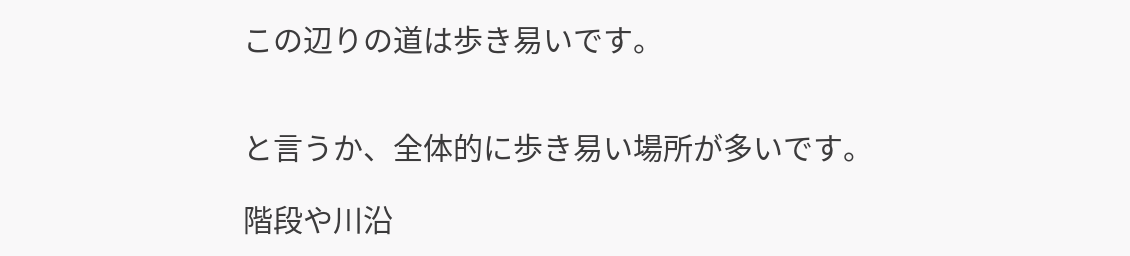この辺りの道は歩き易いです。


と言うか、全体的に歩き易い場所が多いです。

階段や川沿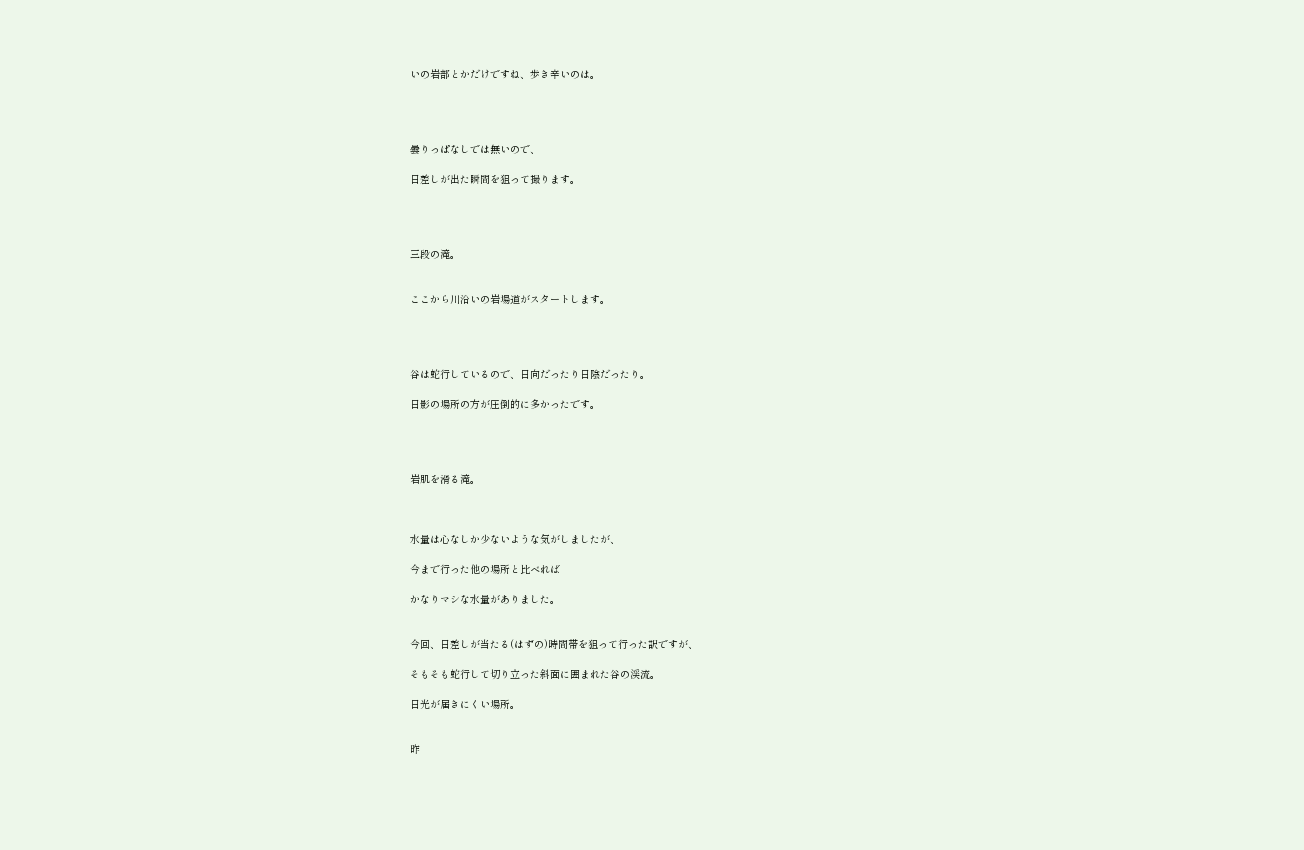いの岩部とかだけですね、歩き辛いのは。




曇りっぱなしでは無いので、

日差しが出た瞬間を狙って撮ります。




三段の滝。


ここから川沿いの岩場道がスタートします。




谷は蛇行しているので、日向だったり日陰だったり。

日影の場所の方が圧倒的に多かったです。




岩肌を滑る滝。



水量は心なしか少ないような気がしましたが、

今まで行った他の場所と比べれば

かなりマシな水量がありました。


今回、日差しが当たる(はずの)時間帯を狙って行った訳ですが、

そもそも蛇行して切り立った斜面に囲まれた谷の渓流。

日光が届きにくい場所。


昨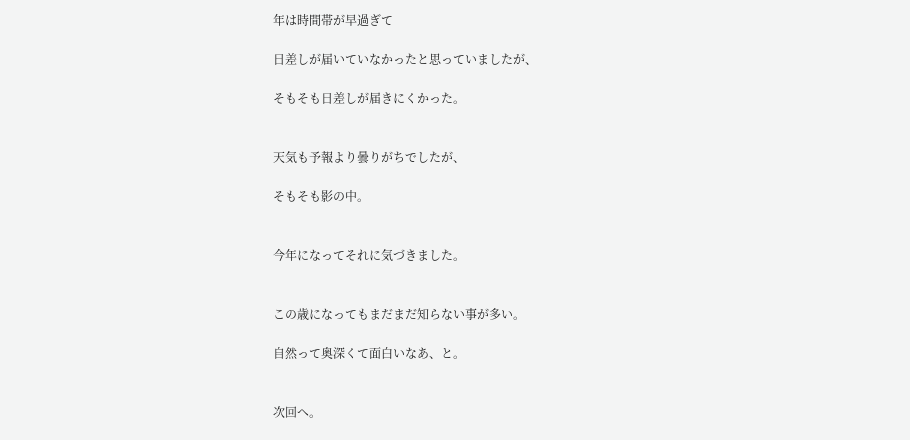年は時間帯が早過ぎて

日差しが届いていなかったと思っていましたが、

そもそも日差しが届きにくかった。


天気も予報より曇りがちでしたが、

そもそも影の中。


今年になってそれに気づきました。


この歳になってもまだまだ知らない事が多い。

自然って奥深くて面白いなあ、と。


次回へ。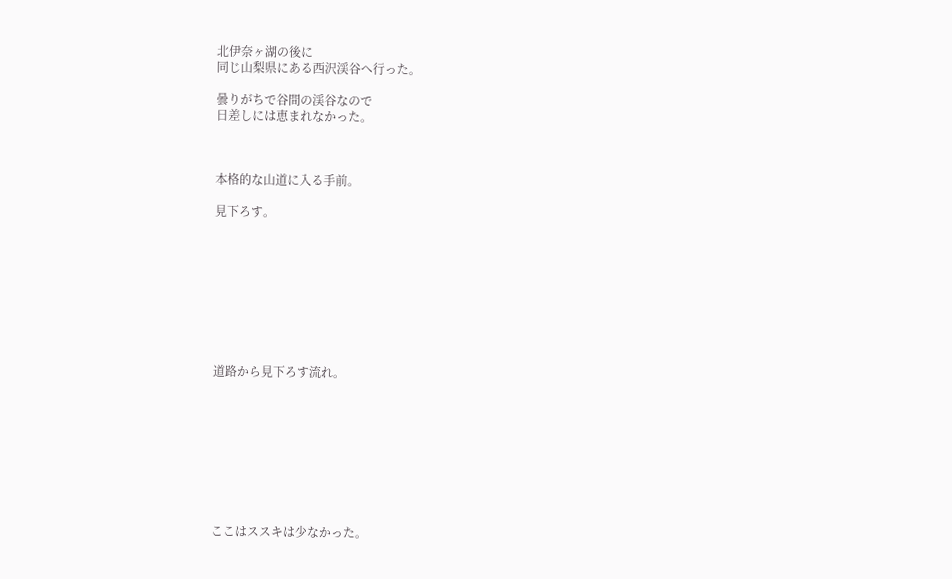北伊奈ヶ湖の後に
同じ山梨県にある西沢渓谷へ行った。

曇りがちで谷間の渓谷なので
日差しには恵まれなかった。



本格的な山道に入る手前。

見下ろす。









道路から見下ろす流れ。









ここはススキは少なかった。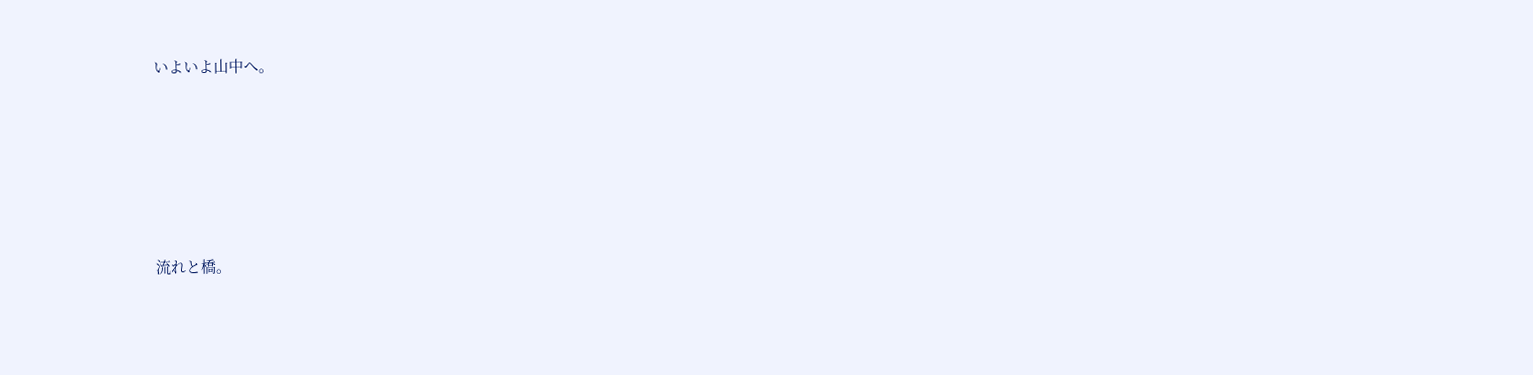いよいよ山中へ。









流れと橋。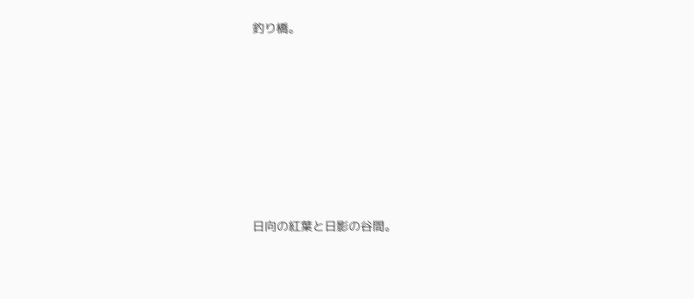釣り橋。









日向の紅葉と日影の谷間。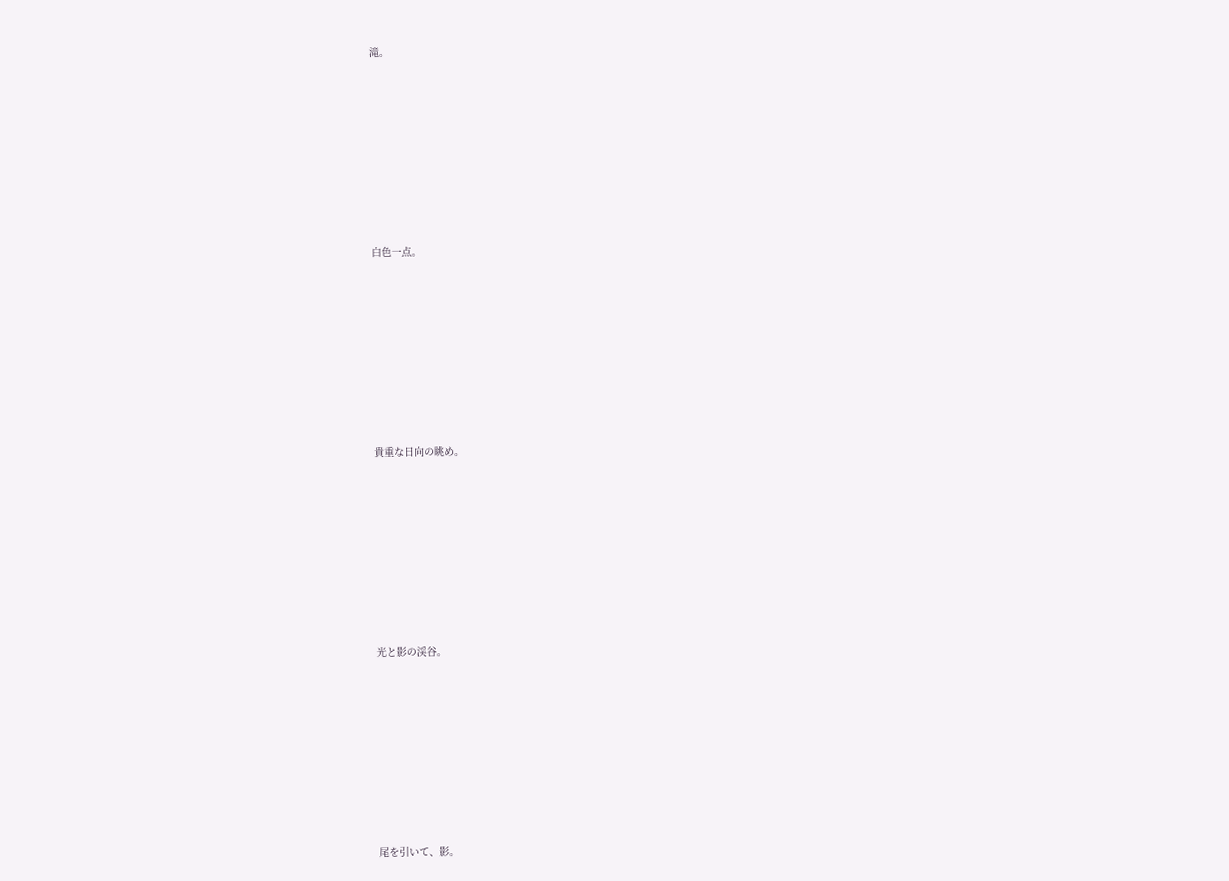滝。









白色一点。









貴重な日向の眺め。









光と影の渓谷。









尾を引いて、影。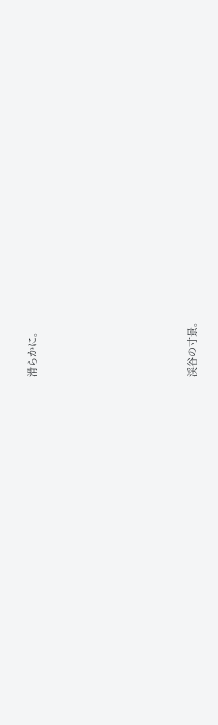滑らかに。









渓谷の寸景。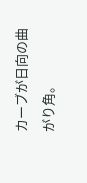カーブが日向の曲がり角。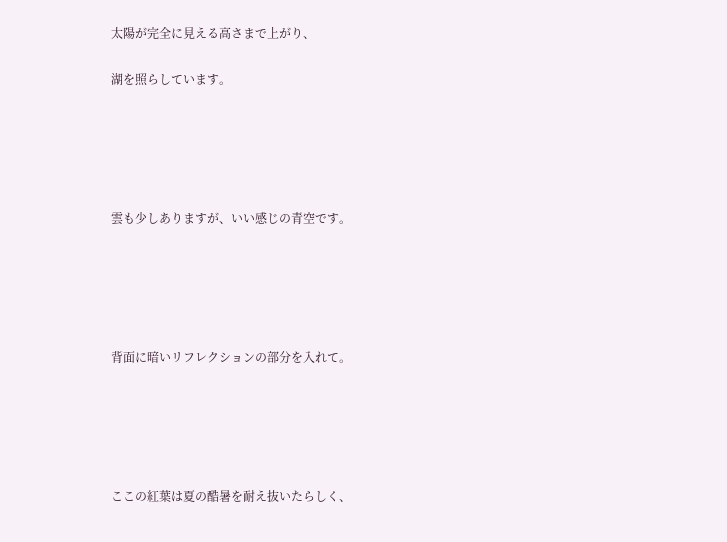太陽が完全に見える高さまで上がり、

湖を照らしています。





雲も少しありますが、いい感じの青空です。





背面に暗いリフレクションの部分を入れて。





ここの紅葉は夏の酷暑を耐え抜いたらしく、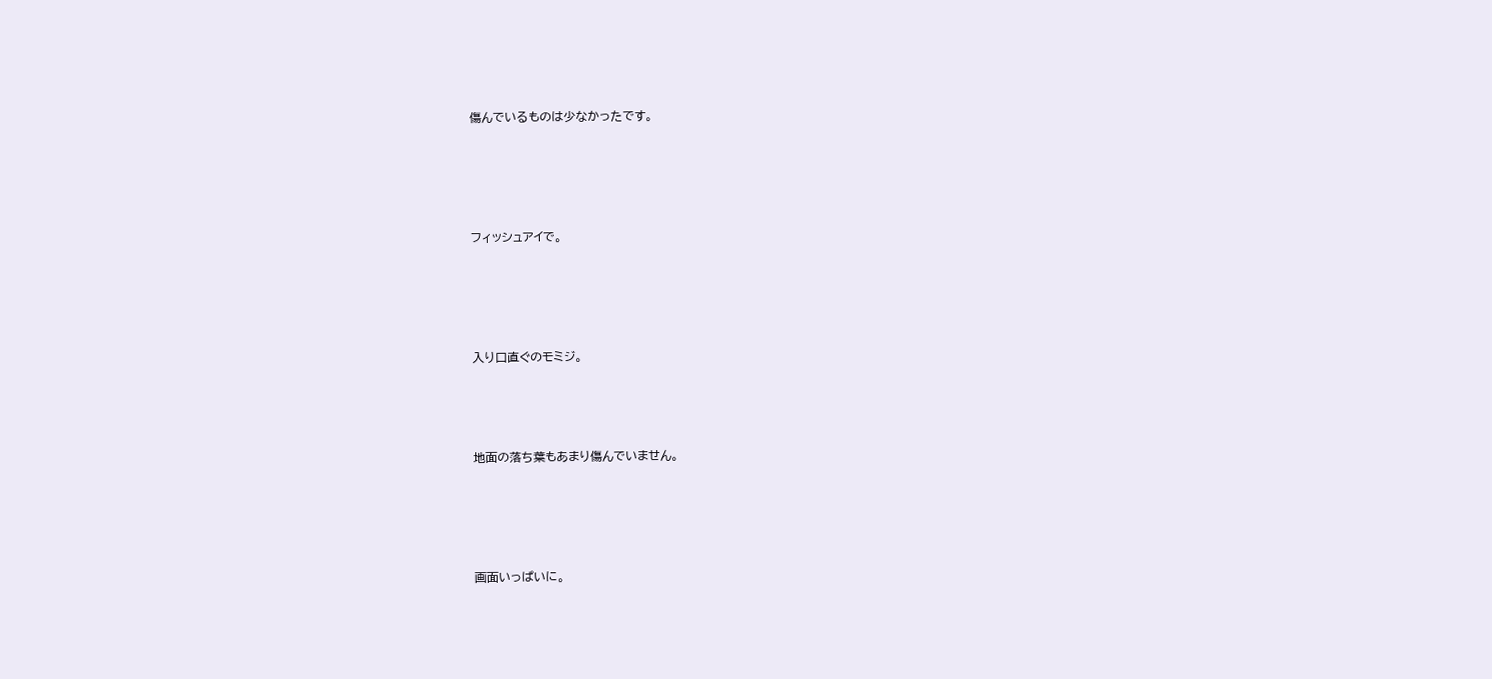傷んでいるものは少なかったです。





フィッシュアイで。





入り口直ぐのモミジ。




地面の落ち葉もあまり傷んでいません。





画面いっぱいに。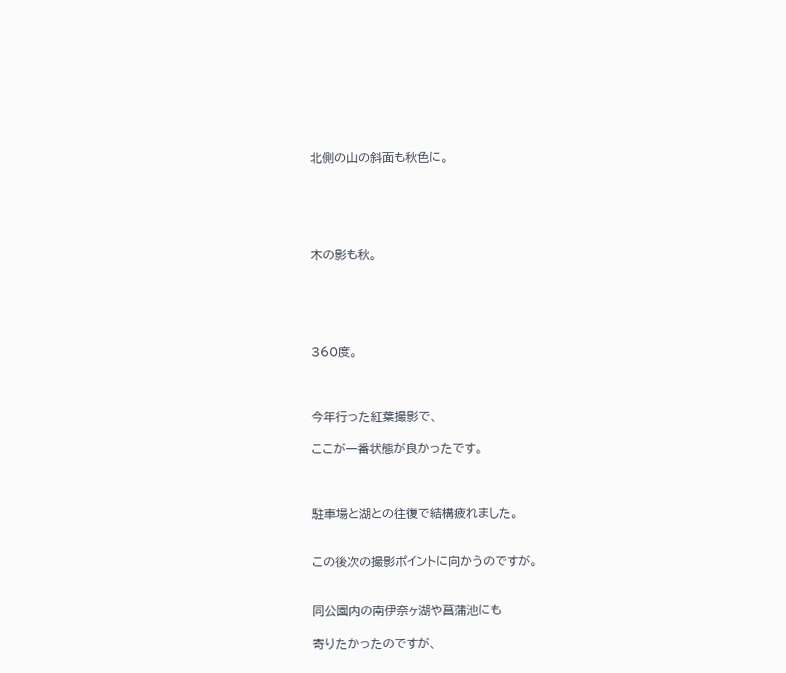北側の山の斜面も秋色に。





木の影も秋。





360度。



今年行った紅葉撮影で、

ここが一番状態が良かったです。



駐車場と湖との往復で結構疲れました。


この後次の撮影ポイントに向かうのですが。


同公園内の南伊奈ヶ湖や菖蒲池にも

寄りたかったのですが、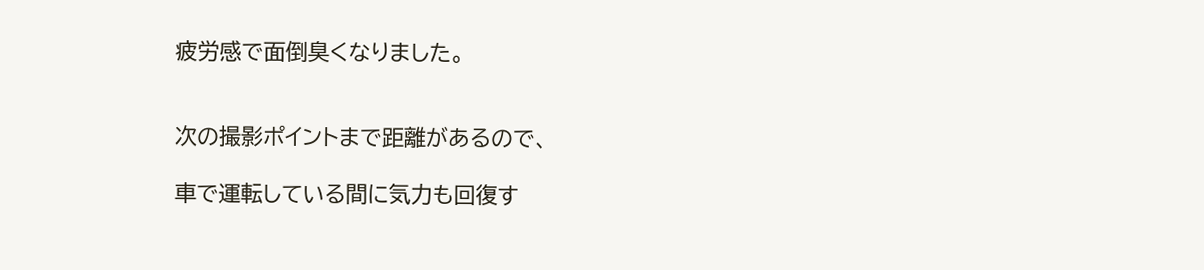疲労感で面倒臭くなりました。


次の撮影ポイントまで距離があるので、

車で運転している間に気力も回復す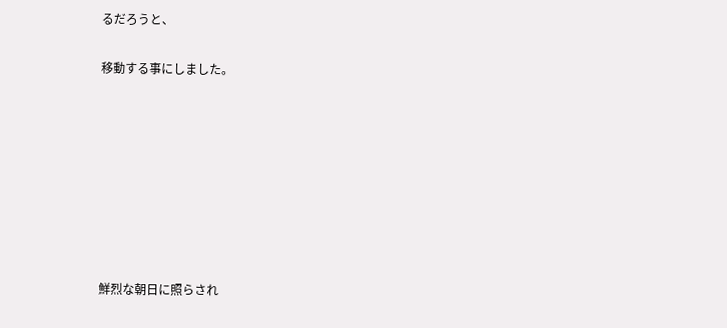るだろうと、

移動する事にしました。








鮮烈な朝日に照らされ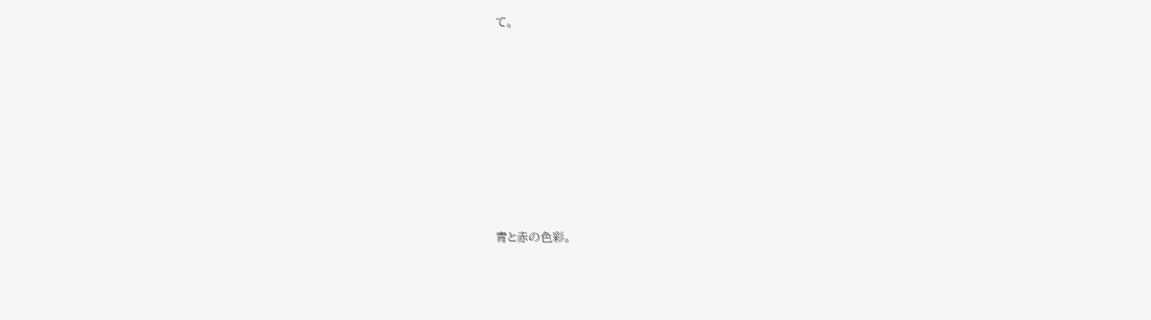て。









青と赤の色彩。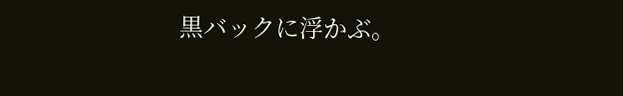黒バックに浮かぶ。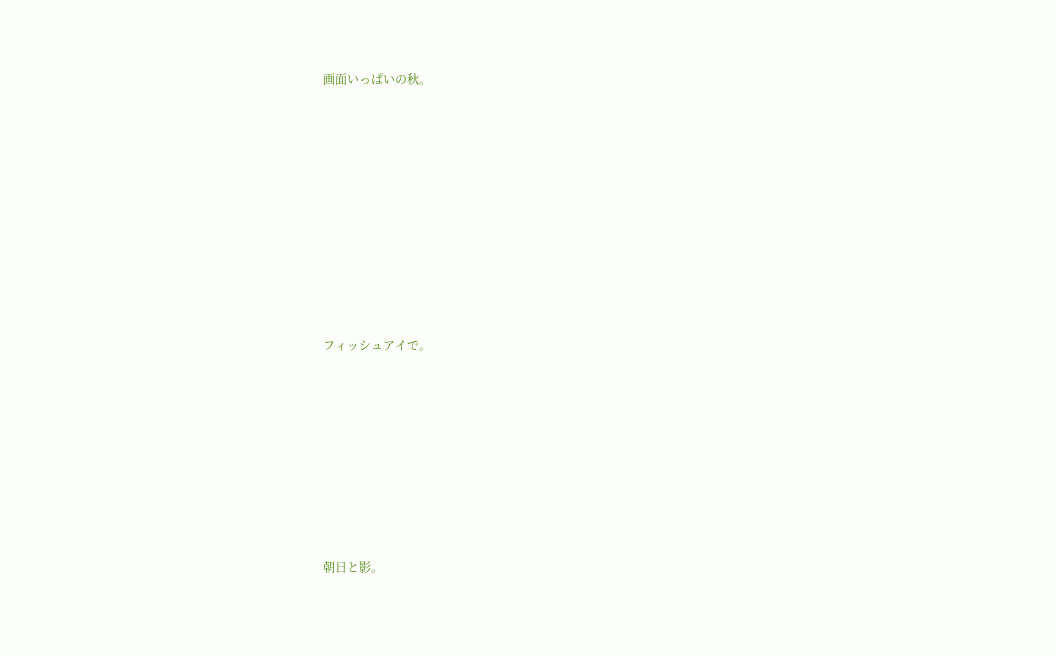画面いっぱいの秋。











フィッシュアイで。









朝日と影。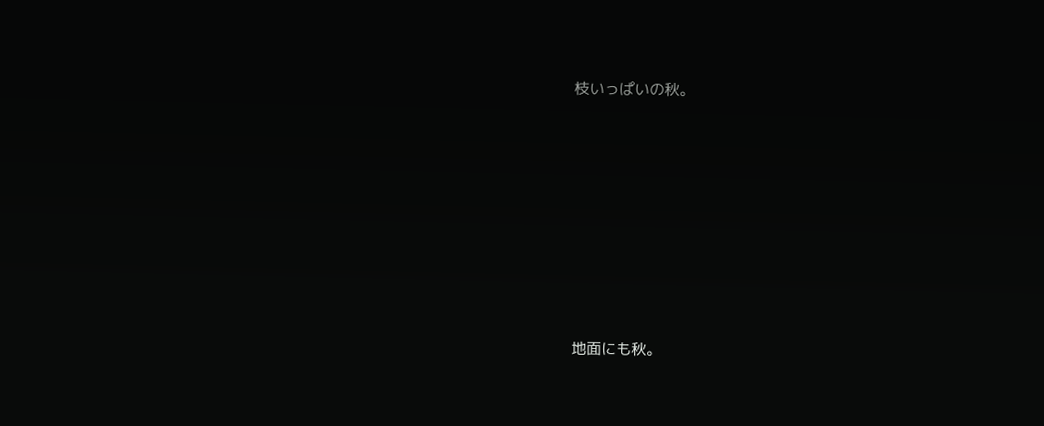枝いっぱいの秋。









地面にも秋。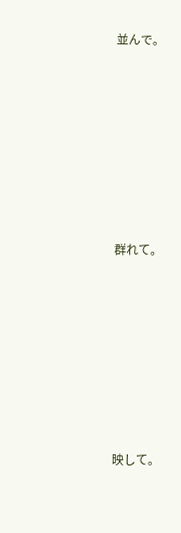並んで。









群れて。









映して。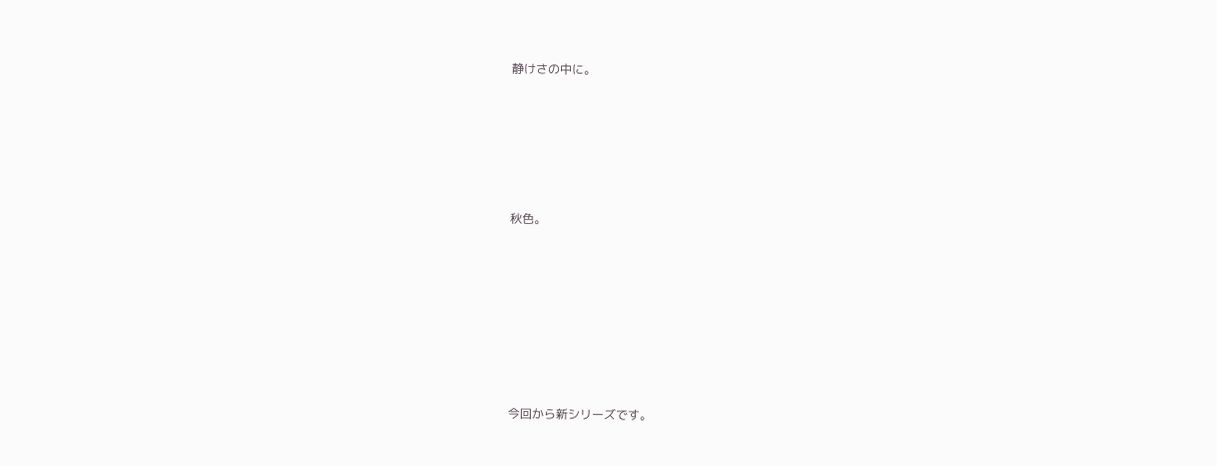静けさの中に。









秋色。












今回から新シリーズです。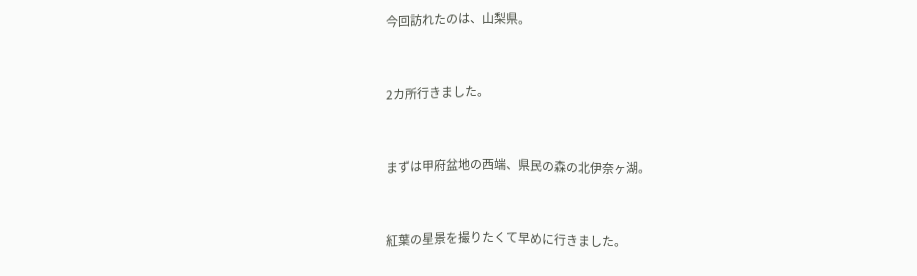今回訪れたのは、山梨県。


2カ所行きました。


まずは甲府盆地の西端、県民の森の北伊奈ヶ湖。


紅葉の星景を撮りたくて早めに行きました。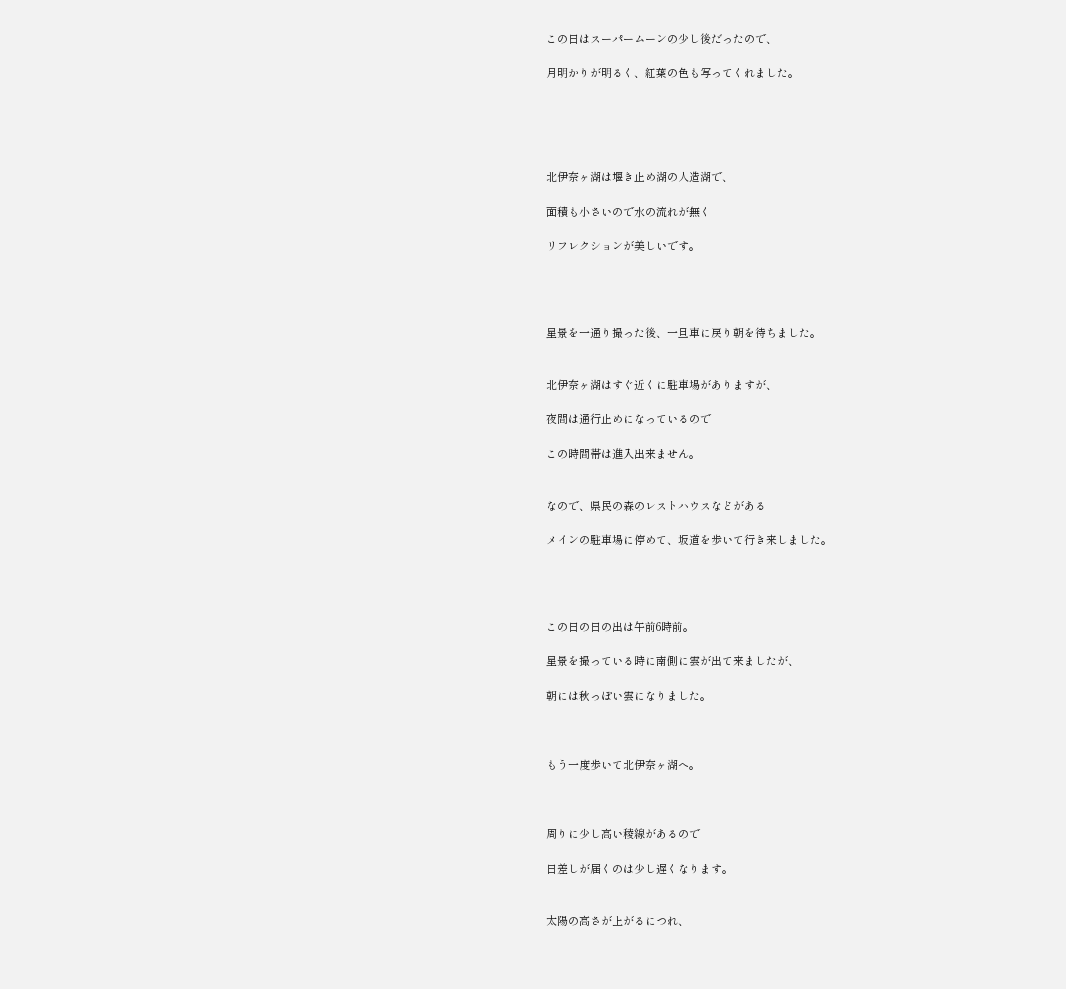この日はスーパームーンの少し後だったので、

月明かりが明るく、紅葉の色も写ってくれました。





北伊奈ヶ湖は堰き止め湖の人造湖で、

面積も小さいので水の流れが無く

リフレクションが美しいです。




星景を一通り撮った後、一旦車に戻り朝を待ちました。


北伊奈ヶ湖はすぐ近くに駐車場がありますが、

夜間は通行止めになっているので

この時間帯は進入出来ません。


なので、県民の森のレストハウスなどがある

メインの駐車場に停めて、坂道を歩いて行き来しました。




この日の日の出は午前6時前。

星景を撮っている時に南側に雲が出て来ましたが、

朝には秋っぽい雲になりました。



もう一度歩いて北伊奈ヶ湖へ。



周りに少し高い稜線があるので

日差しが届くのは少し遅くなります。


太陽の高さが上がるにつれ、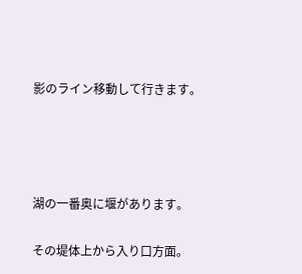影のライン移動して行きます。




湖の一番奥に堰があります。

その堤体上から入り口方面。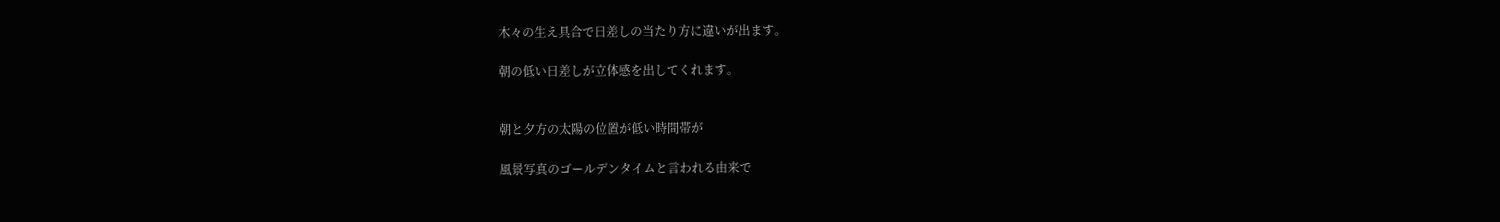木々の生え具合で日差しの当たり方に違いが出ます。

朝の低い日差しが立体感を出してくれます。


朝と夕方の太陽の位置が低い時間帯が

風景写真のゴールデンタイムと言われる由来で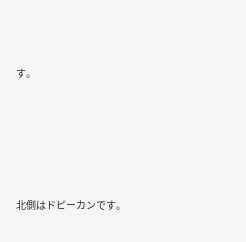す。





北側はドピーカンです。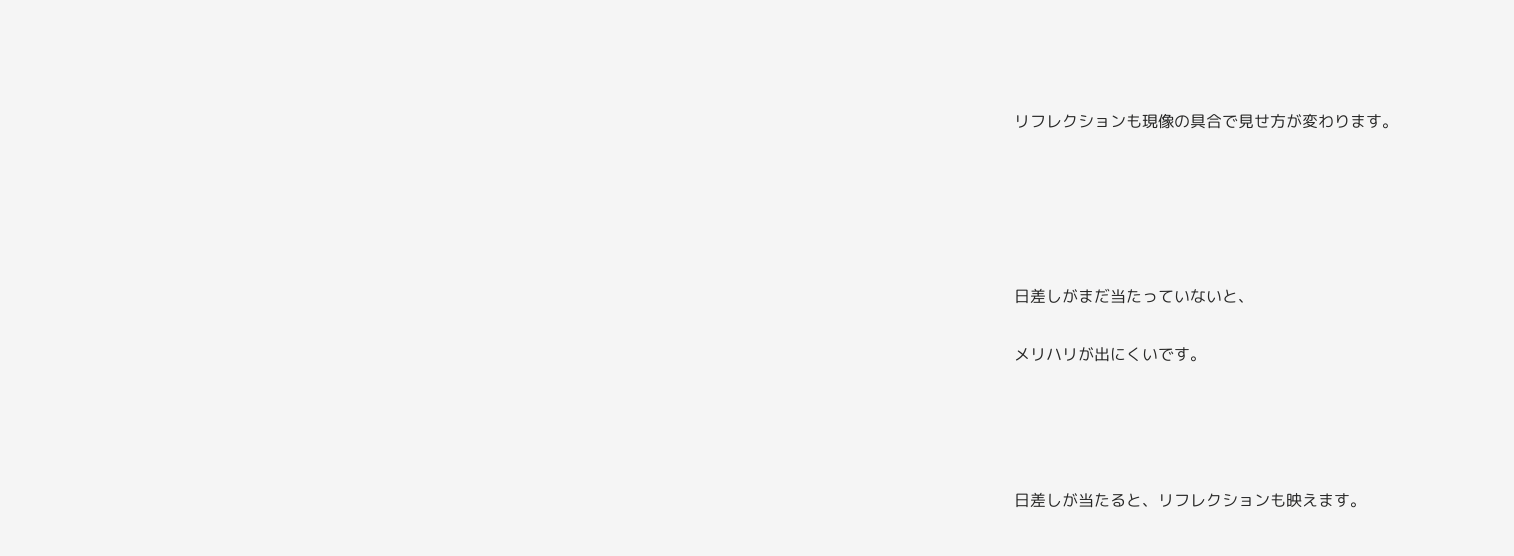リフレクションも現像の具合で見せ方が変わります。





日差しがまだ当たっていないと、

メリハリが出にくいです。




日差しが当たると、リフレクションも映えます。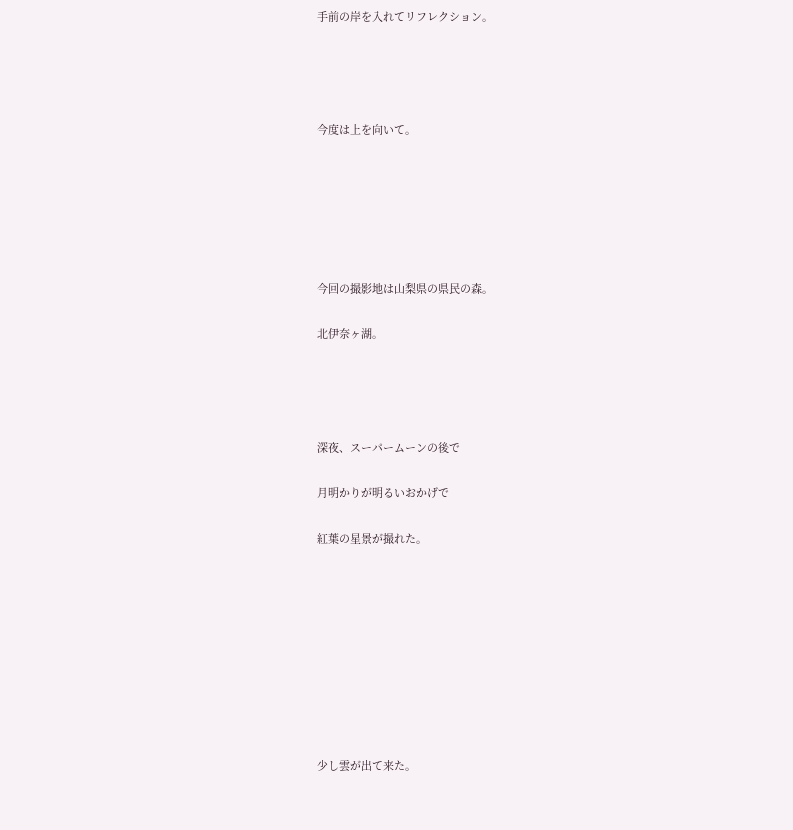手前の岸を入れてリフレクション。




今度は上を向いて。






今回の撮影地は山梨県の県民の森。

北伊奈ヶ湖。




深夜、スーパームーンの後で

月明かりが明るいおかげで

紅葉の星景が撮れた。









少し雲が出て来た。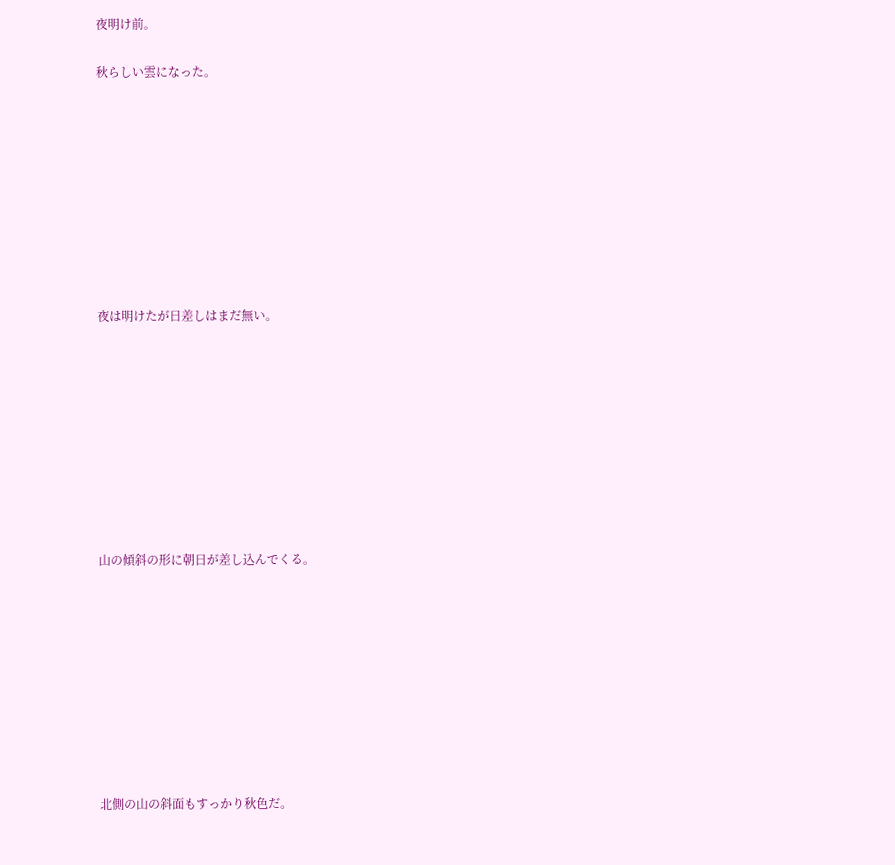夜明け前。

秋らしい雲になった。









夜は明けたが日差しはまだ無い。









山の傾斜の形に朝日が差し込んでくる。









北側の山の斜面もすっかり秋色だ。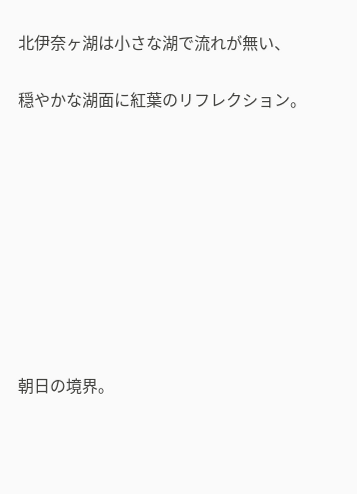北伊奈ヶ湖は小さな湖で流れが無い、

穏やかな湖面に紅葉のリフレクション。









朝日の境界。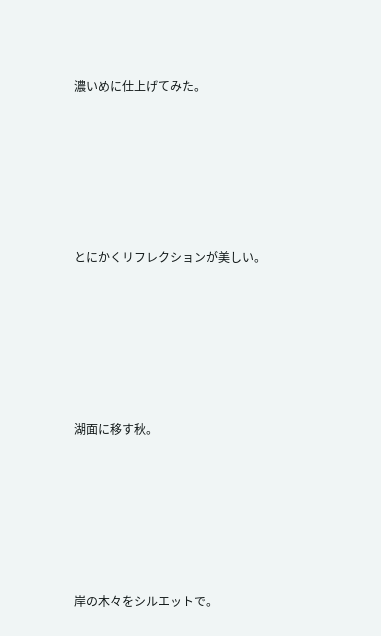濃いめに仕上げてみた。









とにかくリフレクションが美しい。









湖面に移す秋。









岸の木々をシルエットで。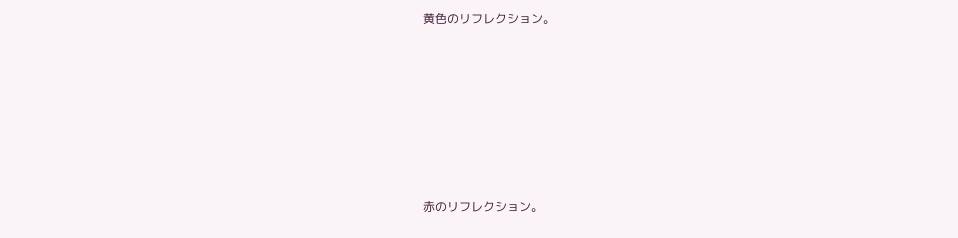黄色のリフレクション。









赤のリフレクション。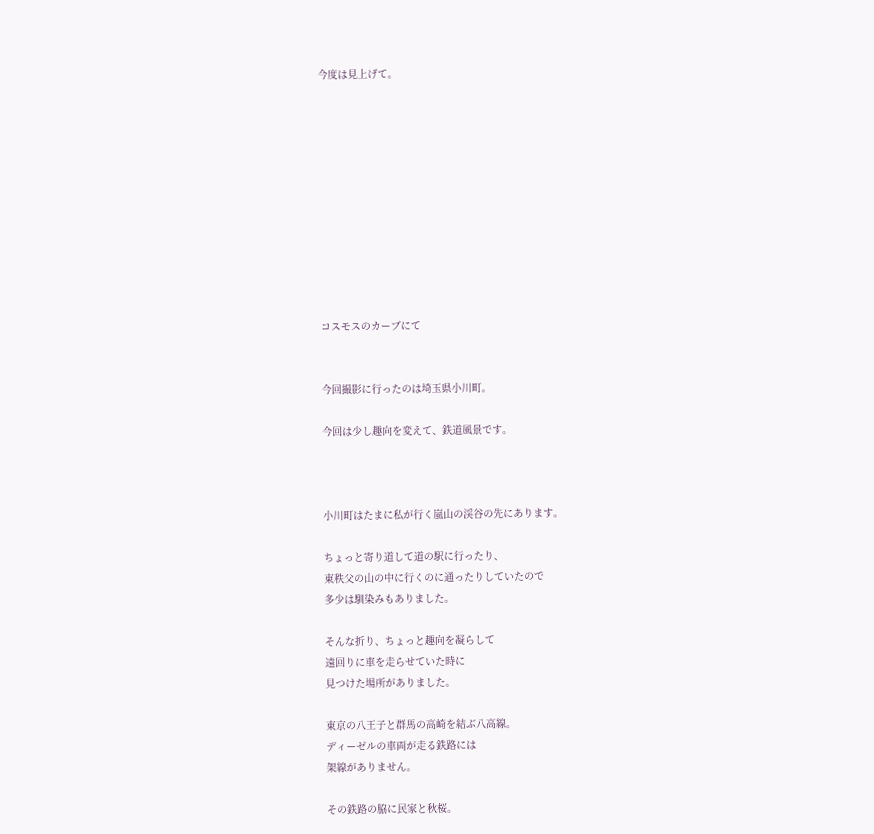今度は見上げて。











コスモスのカーブにて


今回撮影に行ったのは埼玉県小川町。

今回は少し趣向を変えて、鉄道風景です。



小川町はたまに私が行く嵐山の渓谷の先にあります。

ちょっと寄り道して道の駅に行ったり、
東秩父の山の中に行くのに通ったりしていたので
多少は馴染みもありました。

そんな折り、ちょっと趣向を凝らして
遠回りに車を走らせていた時に
見つけた場所がありました。

東京の八王子と群馬の高崎を結ぶ八高線。
ディーゼルの車両が走る鉄路には
架線がありません。

その鉄路の脇に民家と秋桜。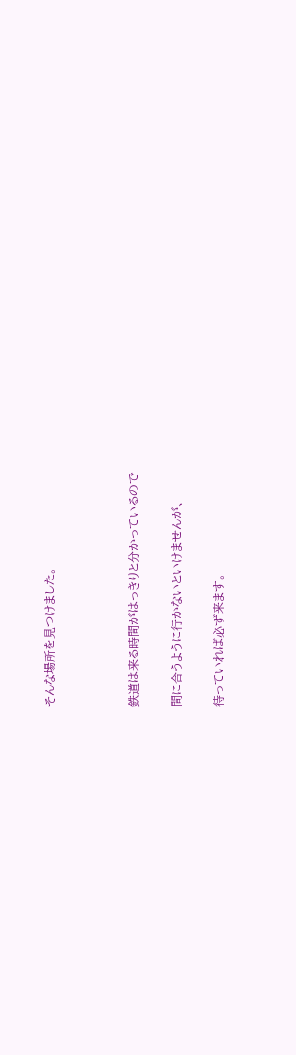そんな場所を見つけました。



鉄道は来る時間がはっきりと分かっているので

間に合うように行かないといけませんが、

待っていれば必ず来ます。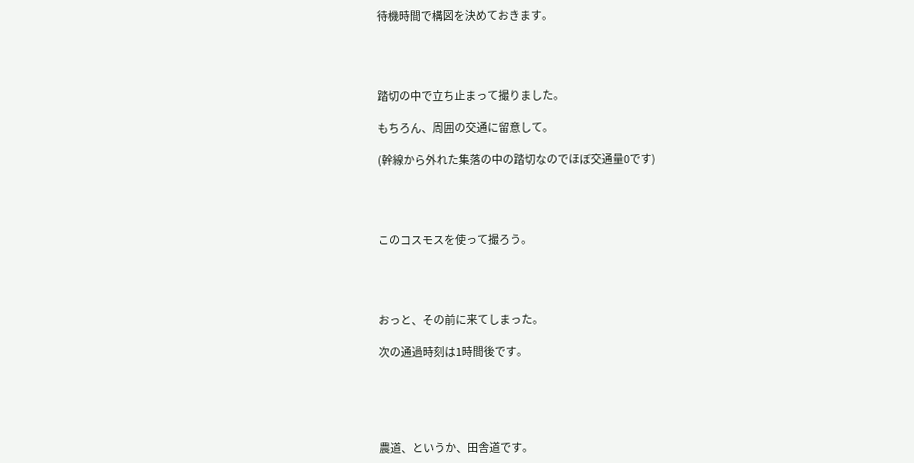待機時間で構図を決めておきます。




踏切の中で立ち止まって撮りました。

もちろん、周囲の交通に留意して。

(幹線から外れた集落の中の踏切なのでほぼ交通量0です)




このコスモスを使って撮ろう。




おっと、その前に来てしまった。

次の通過時刻は1時間後です。





農道、というか、田舎道です。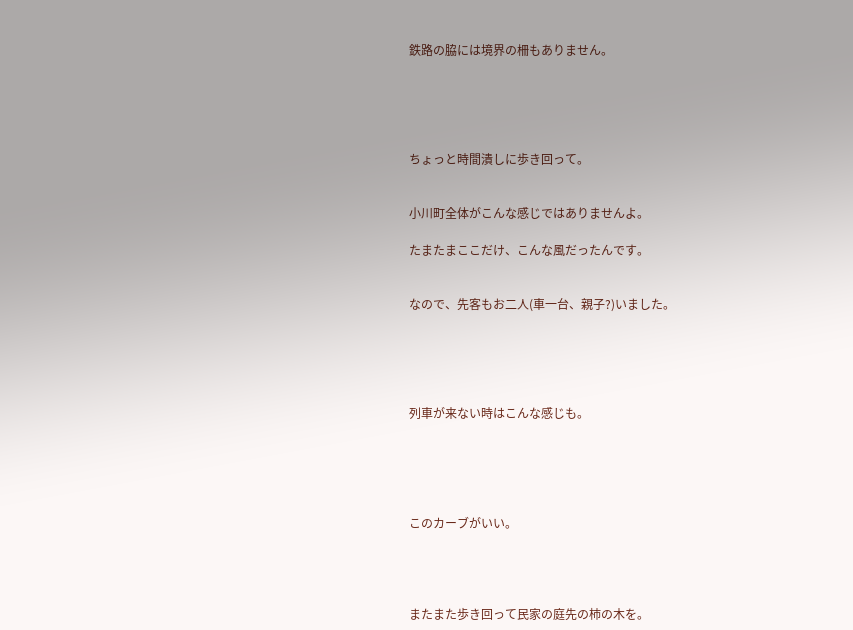鉄路の脇には境界の柵もありません。





ちょっと時間潰しに歩き回って。


小川町全体がこんな感じではありませんよ。

たまたまここだけ、こんな風だったんです。


なので、先客もお二人(車一台、親子?)いました。





列車が来ない時はこんな感じも。





このカーブがいい。




またまた歩き回って民家の庭先の柿の木を。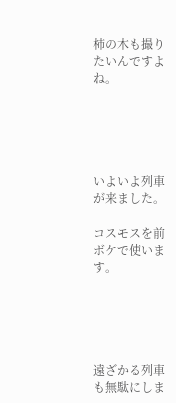柿の木も撮りたいんですよね。





いよいよ列車が来ました。

コスモスを前ボケで使います。





遠ざかる列車も無駄にしま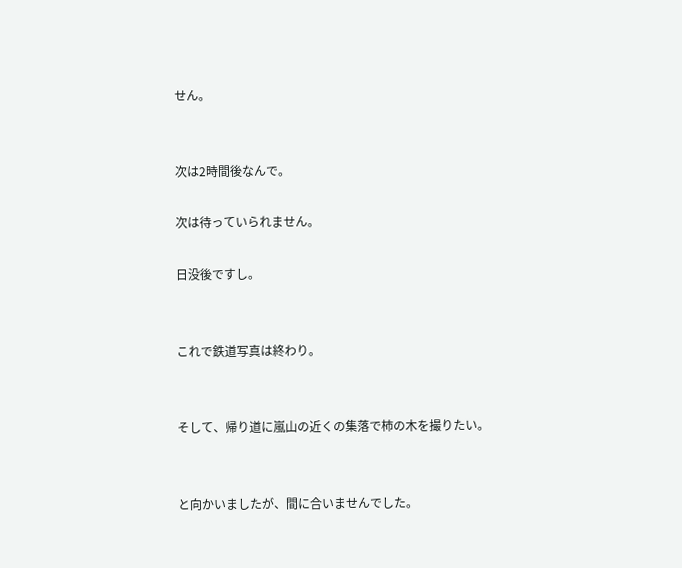せん。


次は2時間後なんで。

次は待っていられません。

日没後ですし。


これで鉄道写真は終わり。


そして、帰り道に嵐山の近くの集落で柿の木を撮りたい。


と向かいましたが、間に合いませんでした。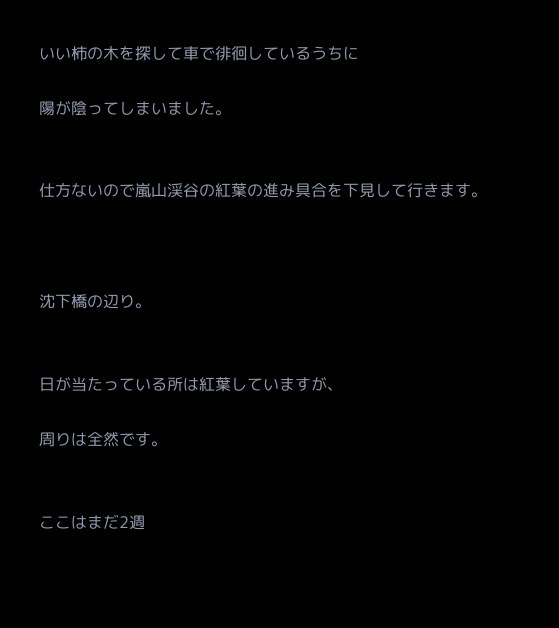いい柿の木を探して車で徘徊しているうちに

陽が陰ってしまいました。


仕方ないので嵐山渓谷の紅葉の進み具合を下見して行きます。



沈下橋の辺り。


日が当たっている所は紅葉していますが、

周りは全然です。


ここはまだ2週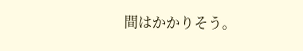間はかかりそう。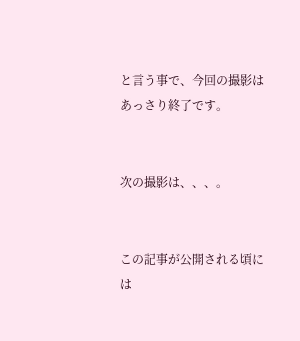と言う事で、今回の撮影はあっさり終了です。


次の撮影は、、、。


この記事が公開される頃には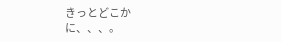きっとどこかに、、、。